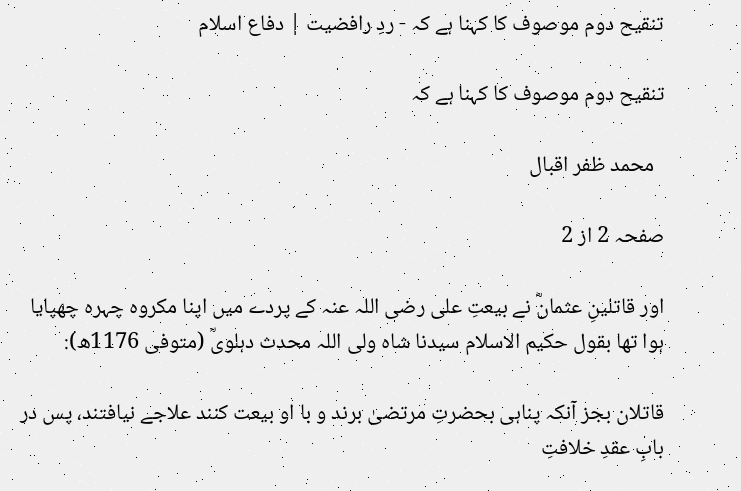تنقیح دوم موصوف کا کہنا ہے کہ - ردِ رافضیت | دفاع اسلام

تنقیح دوم موصوف کا کہنا ہے کہ

  محمد ظفر اقبال

صفحہ 2 از 2

اور قاتلینِ عثمانؓ نے بیعتِ علی رضی اللہ عنہ کے پردے میں اپنا مکروہ چہرہ چھپایا ہوا تھا بقول حکیم الاسلام سیدنا شاہ ولی اللہ محدث دہلویؒ (متوفی 1176ھ):

قاتلان بجز آنکہ پناہی بحضرتِ مرتضیٰ برند و با او بیعت کنند علاجے نیافتند، پس در بابِ عقدِ خلافتِ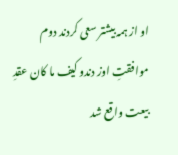او از ہمہ بیشتر سعی کردند دوم موافقتِ اوز دندو کیف ما کان عقدِ بیعت واقع شد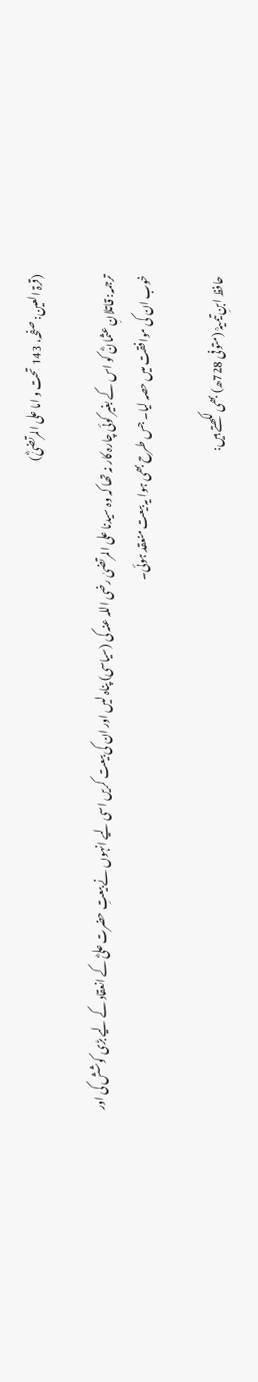(قرۃ العین: صفحہ، 143 تحت و اما علی المرتضیٰؓ)

ترجمہ: قاتلانِ عثمانؓ کو اس کے بغیر کوئی چارہ کار نہ تھا کہ وہ سیدنا علی المرتضیٰ رضی اللہ عنہ کی (سیاسی) پناہ لیں اور ان کی بیعت کریں اسی لیے انہوں نے بیعتِ حضرت علیؓ کے انعقاد کے لیے بڑی کوشش کی اور خوب ان کی موافقت میں حصہ لیا۔ جس طرح بھی ہوا یہ بیعت منعقد ہوئی۔

حافظ ابنِ تیمیہؒ (متوفی 728ھ) بھی لکھتے ہیں: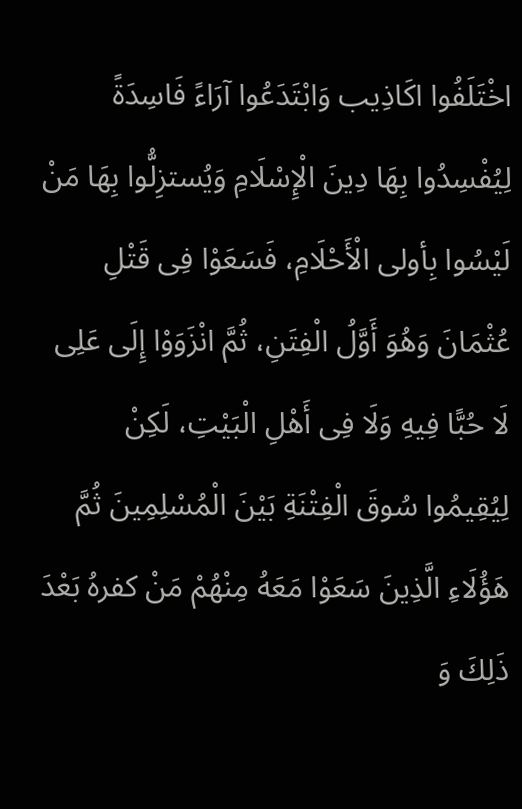اخْتَلَفُوا اكَاذِیب وَابْتَدَعُوا آرَاءً فَاسِدَةً لِيُفْسِدُوا بِهَا دِينَ الْإِسْلَامِ وَيُستزِلُّوا بِهَا مَنْ لَيْسُوا بِأولی الْأَحْلَامِ، فَسَعَوْا فِی قَتْلِ عُثْمَانَ وَهُوَ أَوَّلُ الْفِتَنِ، ثُمَّ انْزَوَوْا إِلَى عَلِی لَا حُبًّا فِيهِ وَلَا فِی أَهْلِ الْبَيْتِ، لَكِنْ لِيُقِيمُوا سُوقَ الْفِتْنَةِ بَيْنَ الْمُسْلِمِينَ ثُمَّ هَؤُلَاءِ الَّذِينَ سَعَوْا مَعَهُ مِنْهُمْ مَنْ كفرهُ بَعْدَ ذَلِكَ وَ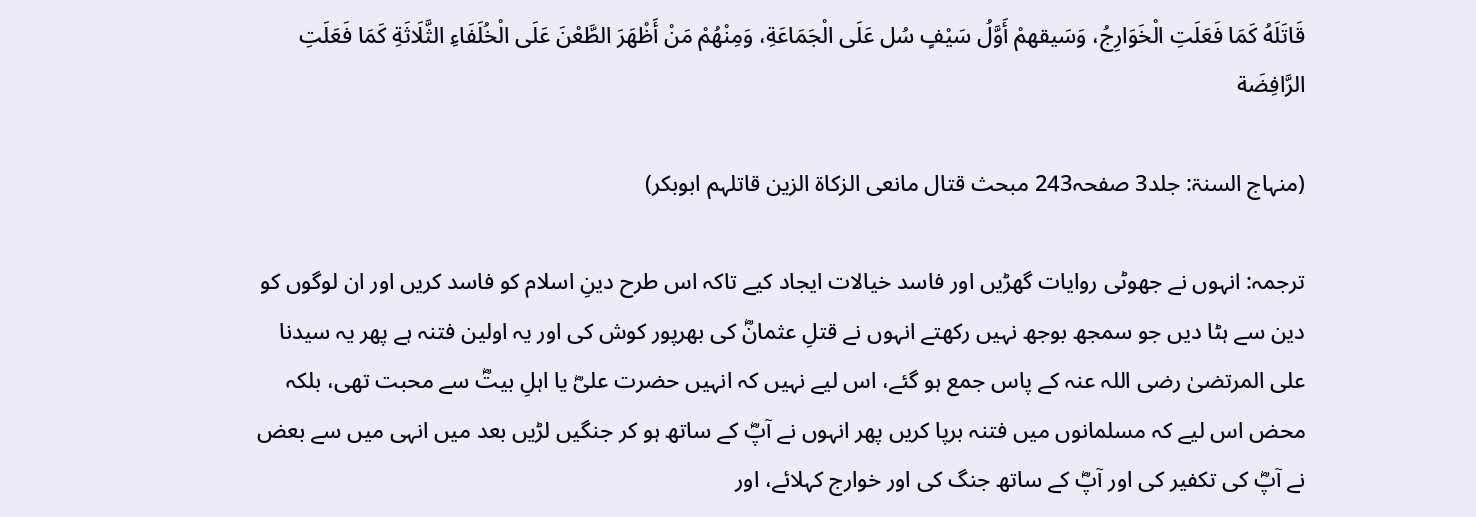قَاتَلَهُ كَمَا فَعَلَتِ الْخَوَارِجُ، وَسَيقهمْ أَوَّلُ سَيْفٍ سُل عَلَى الْجَمَاعَةِ، وَمِنْهُمْ مَنْ أَظْهَرَ الطَّعْنَ عَلَى الْخُلَفَاءِ الثَّلَاثَةِ كَمَا فَعَلَتِ الرَّافِضَة

(منہاج السنۃ: جلد3 صفحہ243 مبحث قتال مانعی الزکاۃ الزین قاتلہم ابوبکر)

ترجمہ: انہوں نے جھوٹی روایات گھڑیں اور فاسد خیالات ایجاد کیے تاکہ اس طرح دینِ اسلام کو فاسد کریں اور ان لوگوں کو دین سے ہٹا دیں جو سمجھ بوجھ نہیں رکھتے انہوں نے قتلِ عثمانؓ کی بھرپور کوش کی اور یہ اولین فتنہ ہے پھر یہ سیدنا علی المرتضیٰ رضی اللہ عنہ کے پاس جمع ہو گئے، اس لیے نہیں کہ انہیں حضرت علیؓ یا اہلِ بیتؓ سے محبت تھی، بلکہ محض اس لیے کہ مسلمانوں میں فتنہ برپا کریں پھر انہوں نے آپؓ کے ساتھ ہو کر جنگیں لڑیں بعد میں انہی میں سے بعض نے آپؓ کی تکفیر کی اور آپؓ کے ساتھ جنگ کی اور خوارج کہلائے، اور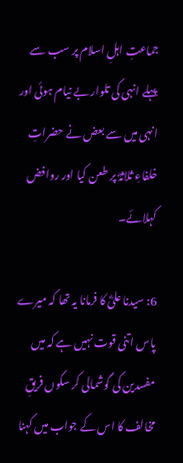جماعتِ اہلِ اسلام پر سب سے پہلے انہی کی تلوار بے نیام ہوئی اور انہی میں سے بعض نے حضراتِ خلفاءِ ثلاثہؓ پر طعن کیا اور روافض کہلائے۔

6: سیدنا علیؓ کا فرمانا یہ تھا کہ میرے پاس اتنی قوت نہیں ہے کہ میں مفسدین کی گوشمالی کر سکوں فریقِ مخالف کا اس کے جواب میں کہنا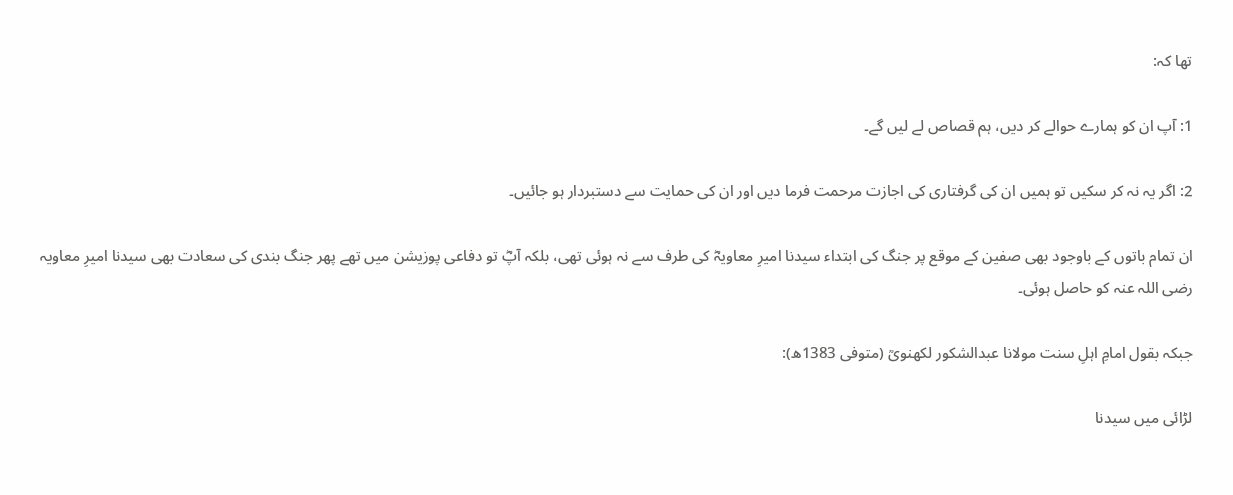تھا کہ:

1: آپ ان کو ہمارے حوالے کر دیں، ہم قصاص لے لیں گے۔

2: اگر یہ نہ کر سکیں تو ہمیں ان کی گرفتاری کی اجازت مرحمت فرما دیں اور ان کی حمایت سے دستبردار ہو جائیں۔

ان تمام باتوں کے باوجود بھی صفین کے موقع پر جنگ کی ابتداء سیدنا امیرِ معاویہؓ کی طرف سے نہ ہوئی تھی، بلکہ آپؓ تو دفاعی پوزیشن میں تھے پھر جنگ بندی کی سعادت بھی سیدنا امیرِ معاویہ رضی اللہ عنہ کو حاصل ہوئی۔

جبکہ بقول امامِ اہلِ سنت مولانا عبدالشکور لکھنویؒ (متوفی 1383ھ):

لڑائی میں سیدنا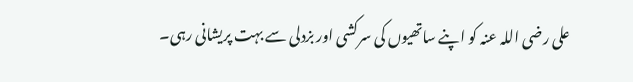علی رضی اللہ عنہ کو اپنے ساتھیوں کی سرکشی اور بزدلی سے بہت پریشانی رہی۔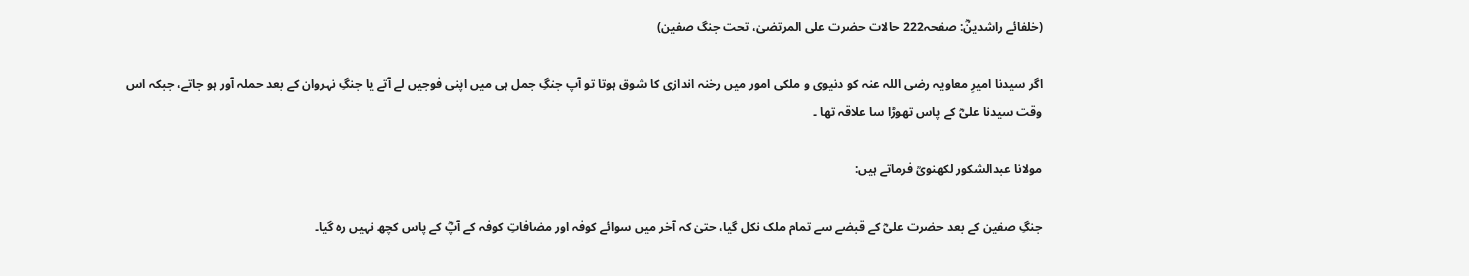(خلفائے راشدینؓ: صفحہ222 حالات حضرت علی المرتضیٰ، تحت جنگ صفین)

اگر سیدنا امیرِ معاویہ رضی اللہ عنہ کو دنیوی و ملکی امور میں رخنہ اندازی کا شوق ہوتا تو آپ جنگِ جمل ہی میں اپنی فوجیں لے آتے یا جنگِ نہروان کے بعد حملہ آور ہو جاتے، جبکہ اس وقت سیدنا علیؓ کے پاس تھوڑا سا علاقہ تھا ۔

مولانا عبدالشکور لکھنویؒ فرماتے ہیں:

جنگِ صفین کے بعد حضرت علیؓ کے قبضے سے تمام ملک نکل گیا، حتیٰ کہ آخر میں سوائے کوفہ اور مضافاتِ کوفہ کے آپؓ کے پاس کچھ نہیں رہ گیا۔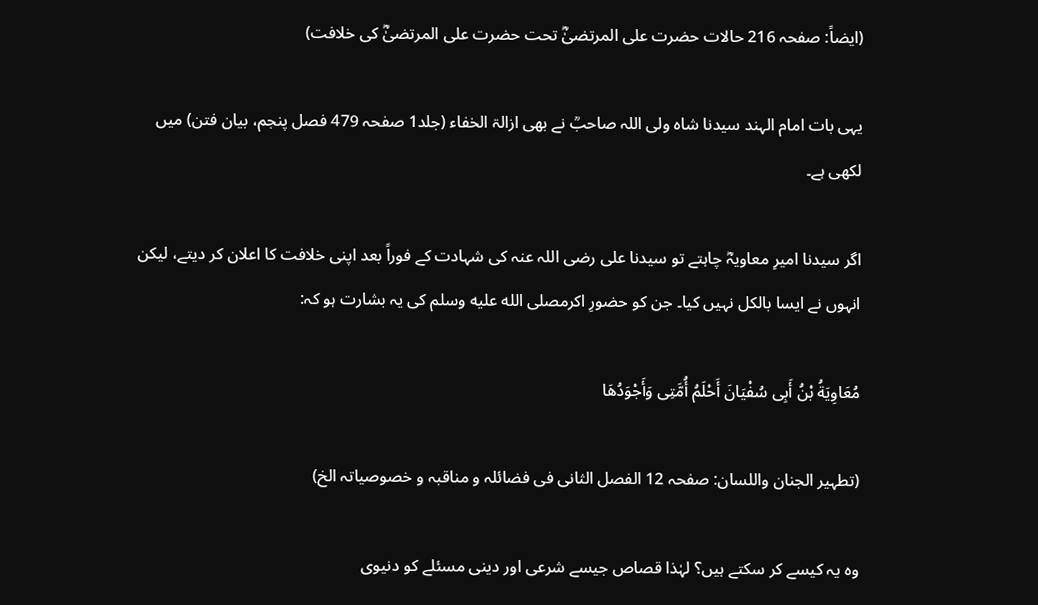(ایضاً: صفحہ 216 حالات حضرت علی المرتضیٰؓ تحت حضرت علی المرتضیٰؓ کی خلافت)

یہی بات امام الہند سیدنا شاہ ولی اللہ صاحبؒ نے بھی ازالۃ الخفاء (جلد1 صفحہ 479 فصل پنجم، بیان فتن) میں لکھی ہے۔

اگر سیدنا امیرِ معاویہؓ چاہتے تو سیدنا علی رضی اللہ عنہ کی شہادت کے فوراً بعد اپنی خلافت کا اعلان کر دیتے، لیکن انہوں نے ایسا بالکل نہیں کیا۔ جن کو حضورِ اکرمصلى الله عليه وسلم کی یہ بشارت ہو کہ:

مُعَاوِيَةُ بْنُ أَبِی سُفْيَانَ أَحْلَمُ أُمَّتِی وَأَجْوَدُهَا

(تطہیر الجنان واللسان: صفحہ 12 الفصل الثانی فی فضائلہ و مناقبہ و خصوصیاتہ الخ)

وہ یہ کیسے کر سکتے ہیں؟ لہٰذا قصاص جیسے شرعی اور دینی مسئلے کو دنیوی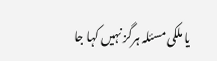یا ملکی مسئلہ ہرگز نہیں کہا جا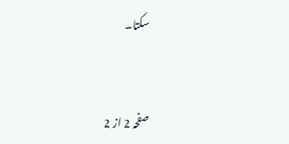سکتا۔


صفحہ 2 از 2